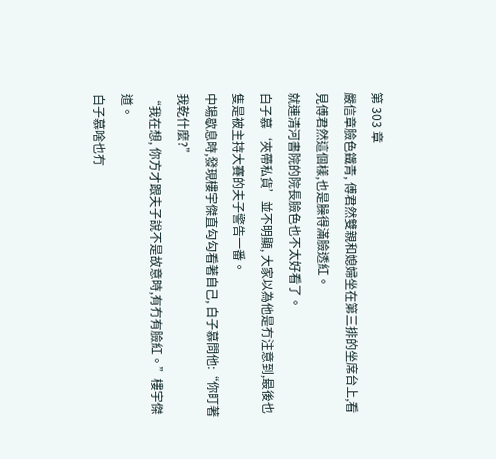第 303 章
嚴信章臉色鐵青, 傅君然雙親和媳婦坐在第三排的坐席台上,看見傅君然這個樣,也是臊得滿臉透紅。
就連清河書院的院長臉色也不太好看了。
白子慕‘夾帶私貨’並不明顯, 大家以為他是冇注意到,最後也隻是被主持大賽的夫子警告一番。
中場歇息時,發現樓宇傑直勾勾看著自己, 白子慕問他:“你盯著我乾什麼?”
“我在想, 你方才跟夫子說不是故意時,有冇有臉紅。”樓宇傑道。
白子慕啥也冇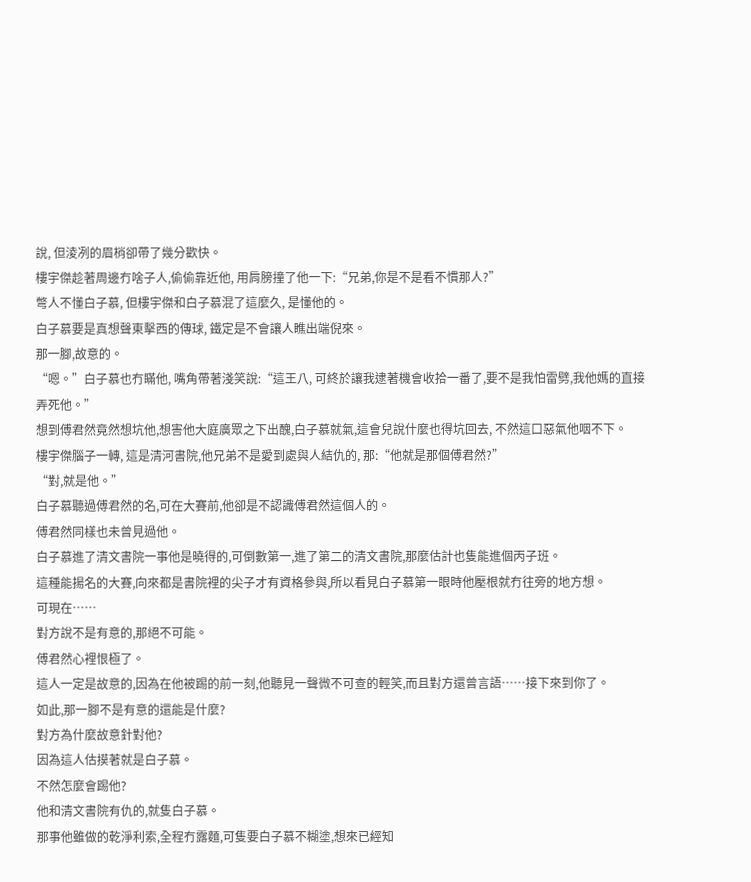說, 但淩冽的眉梢卻帶了幾分歡快。
樓宇傑趁著周邊冇啥子人,偷偷靠近他, 用肩膀撞了他一下:“兄弟,你是不是看不慣那人?”
彆人不懂白子慕, 但樓宇傑和白子慕混了這麼久, 是懂他的。
白子慕要是真想聲東擊西的傳球, 鐵定是不會讓人瞧出端倪來。
那一腳,故意的。
“嗯。”白子慕也冇瞞他, 嘴角帶著淺笑說:“這王八, 可終於讓我逮著機會收拾一番了,要不是我怕雷劈,我他媽的直接弄死他。”
想到傅君然竟然想坑他,想害他大庭廣眾之下出醜,白子慕就氣,這會兒說什麼也得坑回去, 不然這口惡氣他咽不下。
樓宇傑腦子一轉, 這是清河書院,他兄弟不是愛到處與人結仇的, 那:“他就是那個傅君然?”
“對,就是他。”
白子慕聽過傅君然的名,可在大賽前,他卻是不認識傅君然這個人的。
傅君然同樣也未曾見過他。
白子慕進了清文書院一事他是曉得的,可倒數第一,進了第二的清文書院,那麼估計也隻能進個丙子班。
這種能揚名的大賽,向來都是書院裡的尖子才有資格參與,所以看見白子慕第一眼時他壓根就冇往旁的地方想。
可現在……
對方說不是有意的,那絕不可能。
傅君然心裡恨極了。
這人一定是故意的,因為在他被踢的前一刻,他聽見一聲微不可查的輕笑,而且對方還曾言語……接下來到你了。
如此,那一腳不是有意的還能是什麼?
對方為什麼故意針對他?
因為這人估摸著就是白子慕。
不然怎麼會踢他?
他和清文書院有仇的,就隻白子慕。
那事他雖做的乾淨利索,全程冇露麵,可隻要白子慕不糊塗,想來已經知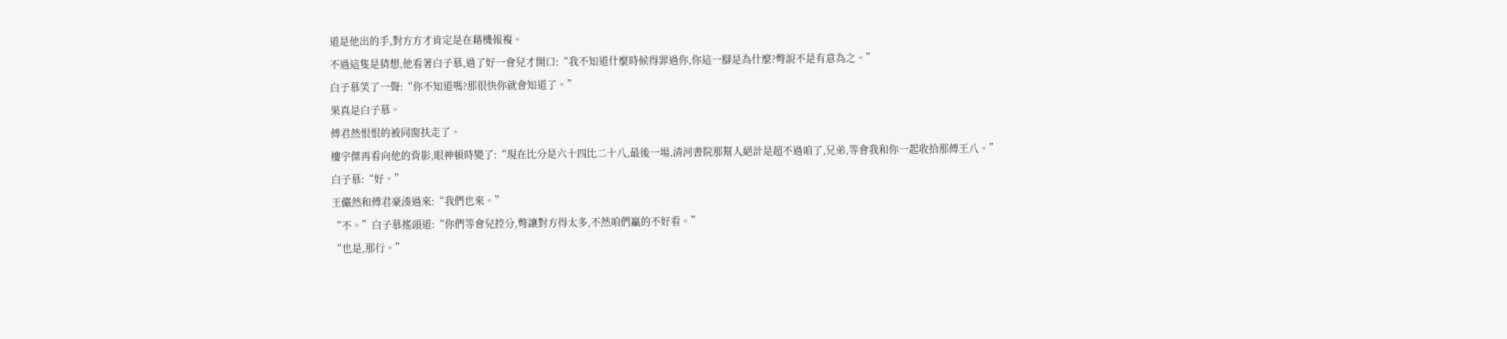道是他出的手,對方方才肯定是在藉機報複。
不過這隻是猜想,他看著白子慕,過了好一會兒才開口:“我不知道什麼時候得罪過你,你這一腳是為什麼?彆說不是有意為之。”
白子慕笑了一聲:“你不知道嗎?那很快你就會知道了。”
果真是白子慕。
傅君然恨恨的被同窗扶走了。
樓宇傑再看向他的背影,眼神頓時變了:“現在比分是六十四比二十八,最後一場,清河書院那幫人絕計是超不過咱了,兄弟,等會我和你一起收拾那傅王八。”
白子慕:“好。”
王儼然和傅君豪湊過來:“我們也來。”
“不。”白子慕搖頭道:“你們等會兒控分,彆讓對方得太多,不然咱們贏的不好看。”
“也是,那行。”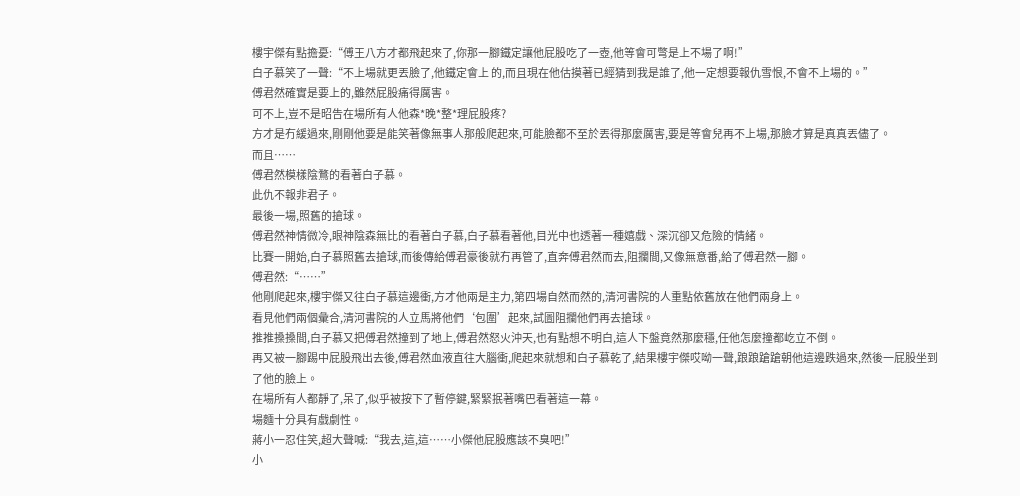樓宇傑有點擔憂:“傅王八方才都飛起來了,你那一腳鐵定讓他屁股吃了一壺,他等會可彆是上不場了啊!”
白子慕笑了一聲:“不上場就更丟臉了,他鐵定會上 的,而且現在他估摸著已經猜到我是誰了,他一定想要報仇雪恨,不會不上場的。”
傅君然確實是要上的,雖然屁股痛得厲害。
可不上,豈不是昭告在場所有人他森*晚*整*理屁股疼?
方才是冇緩過來,剛剛他要是能笑著像無事人那般爬起來,可能臉都不至於丟得那麼厲害,要是等會兒再不上場,那臉才算是真真丟儘了。
而且……
傅君然模樣陰鶩的看著白子慕。
此仇不報非君子。
最後一場,照舊的搶球。
傅君然神情微冷,眼神陰森無比的看著白子慕,白子慕看著他,目光中也透著一種嬉戲、深沉卻又危險的情緒。
比賽一開始,白子慕照舊去搶球,而後傳給傅君豪後就冇再管了,直奔傅君然而去,阻攔間,又像無意番,給了傅君然一腳。
傅君然:“……”
他剛爬起來,樓宇傑又往白子慕這邊衝,方才他兩是主力,第四場自然而然的,清河書院的人重點依舊放在他們兩身上。
看見他們兩個彙合,清河書院的人立馬將他們‘包圍’起來,試圖阻攔他們再去搶球。
推推搡搡間,白子慕又把傅君然撞到了地上,傅君然怒火沖天,也有點想不明白,這人下盤竟然那麼穩,任他怎麼撞都屹立不倒。
再又被一腳踢中屁股飛出去後,傅君然血液直往大腦衝,爬起來就想和白子慕乾了,結果樓宇傑哎呦一聲,踉踉蹌蹌朝他這邊跌過來,然後一屁股坐到了他的臉上。
在場所有人都靜了,呆了,似乎被按下了暫停鍵,緊緊抿著嘴巴看著這一幕。
場麵十分具有戲劇性。
蔣小一忍住笑,超大聲喊:“我去,這,這……小傑他屁股應該不臭吧!”
小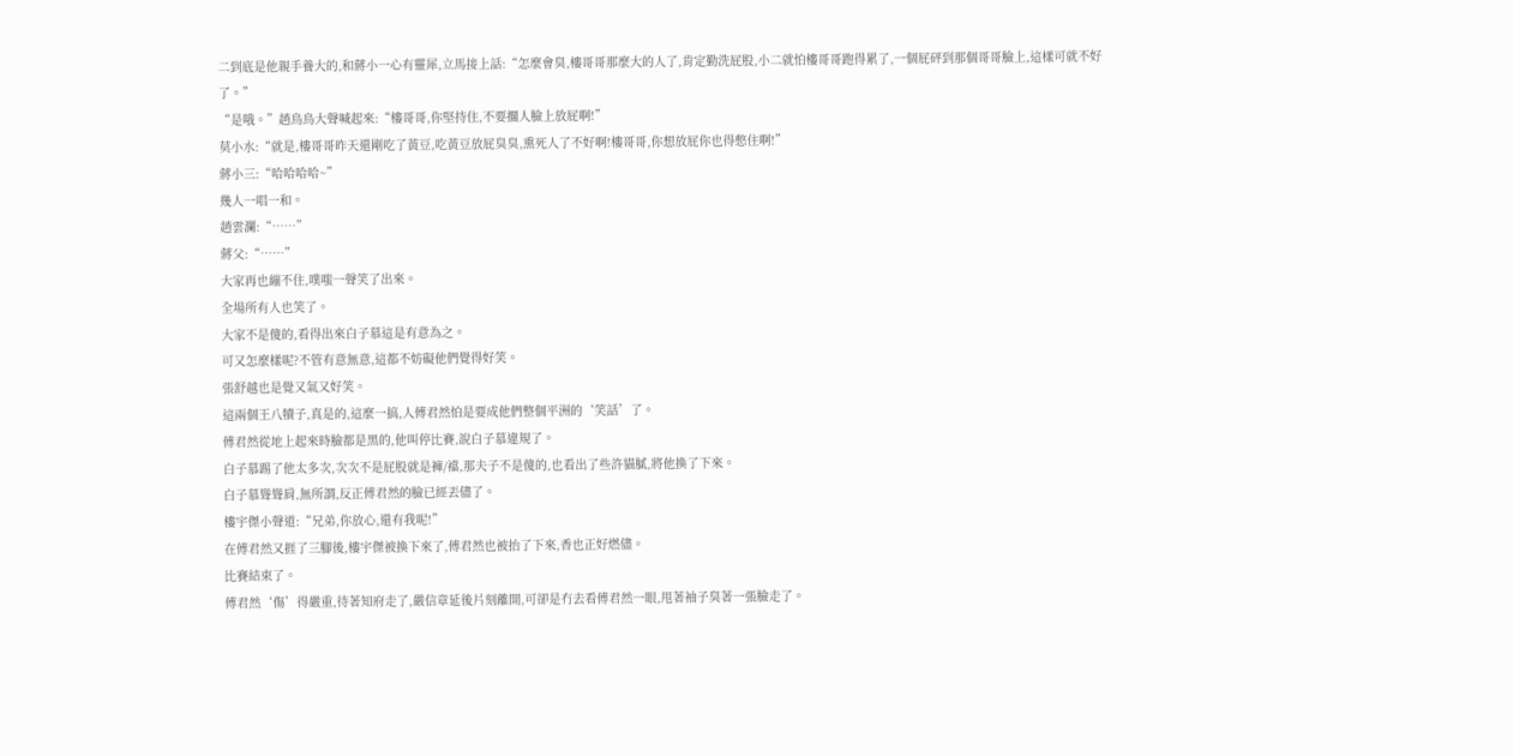二到底是他親手養大的,和蔣小一心有靈犀,立馬接上話:“怎麼會臭,樓哥哥那麼大的人了,肯定勤洗屁股,小二就怕樓哥哥跑得累了,一個屁砰到那個哥哥臉上,這樣可就不好了。”
“是哦。”趙鳥鳥大聲喊起來:“樓哥哥,你堅持住,不要擱人臉上放屁啊!”
莫小水:“就是,樓哥哥昨天還剛吃了黃豆,吃黃豆放屁臭臭,熏死人了不好啊!樓哥哥,你想放屁你也得憋住啊!”
蔣小三:“哈哈哈哈~”
幾人一唱一和。
趙雲瀾:“……”
蔣父:“……”
大家再也繃不住,噗嗤一聲笑了出來。
全場所有人也笑了。
大家不是傻的,看得出來白子慕這是有意為之。
可又怎麼樣呢?不管有意無意,這都不妨礙他們覺得好笑。
張舒越也是覺又氣又好笑。
這兩個王八犢子,真是的,這麼一搞,人傅君然怕是要成他們整個平洲的‘笑話’了。
傅君然從地上起來時臉都是黑的,他叫停比賽,說白子慕違規了。
白子慕踢了他太多次,次次不是屁股就是褲/襠,那夫子不是傻的,也看出了些許貓膩,將他換了下來。
白子慕聳聳肩,無所謂,反正傅君然的臉已經丟儘了。
樓宇傑小聲道:“兄弟,你放心,還有我呢!”
在傅君然又捱了三腳後,樓宇傑被換下來了,傅君然也被抬了下來,香也正好燃儘。
比賽結束了。
傅君然‘傷’得嚴重,待著知府走了,嚴信章延後片刻離開,可卻是冇去看傅君然一眼,甩著袖子臭著一張臉走了。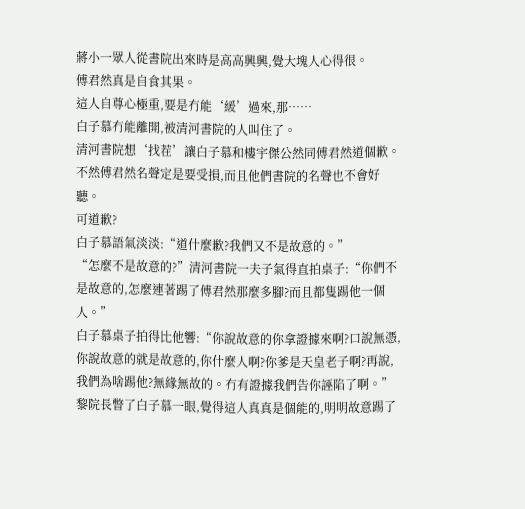蔣小一眾人從書院出來時是高高興興,覺大塊人心得很。
傅君然真是自食其果。
這人自尊心極重,要是冇能‘緩’過來,那……
白子慕冇能離開,被清河書院的人叫住了。
清河書院想‘找茬’讓白子慕和樓宇傑公然同傅君然道個歉。
不然傅君然名聲定是要受損,而且他們書院的名聲也不會好聽。
可道歉?
白子慕語氣淡淡:“道什麼歉?我們又不是故意的。”
“怎麼不是故意的?”清河書院一夫子氣得直拍桌子:“你們不是故意的,怎麼連著踢了傅君然那麼多腳?而且都隻踢他一個人。”
白子慕桌子拍得比他響:“你說故意的你拿證據來啊?口說無憑,你說故意的就是故意的,你什麼人啊?你爹是天皇老子啊?再說,我們為啥踢他?無緣無故的。冇有證據我們告你誣陷了啊。”
黎院長瞥了白子慕一眼,覺得這人真真是個能的,明明故意踢了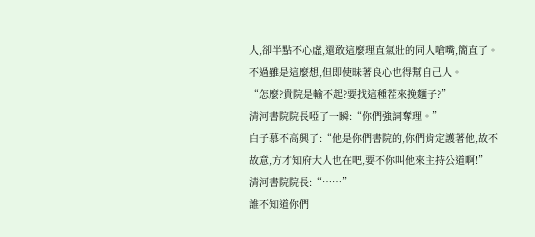人,卻半點不心虛,還敢這麼理直氣壯的同人嗆嘴,簡直了。
不過雖是這麼想,但即使昧著良心也得幫自己人。
“怎麼?貴院是輸不起?要找這種茬來挽麵子?”
清河書院院長啞了一瞬:“你們強詞奪理。”
白子慕不高興了:“他是你們書院的,你們肯定護著他,故不故意,方才知府大人也在吧,要不你叫他來主持公道啊!”
清河書院院長:“……”
誰不知道你們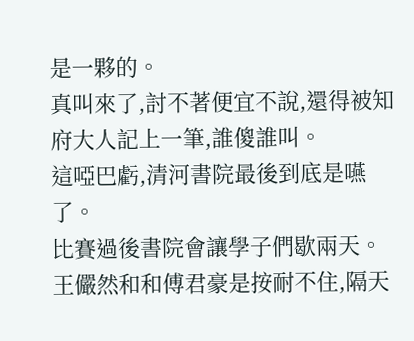是一夥的。
真叫來了,討不著便宜不說,還得被知府大人記上一筆,誰傻誰叫。
這啞巴虧,清河書院最後到底是嚥了。
比賽過後書院會讓學子們歇兩天。
王儼然和和傅君豪是按耐不住,隔天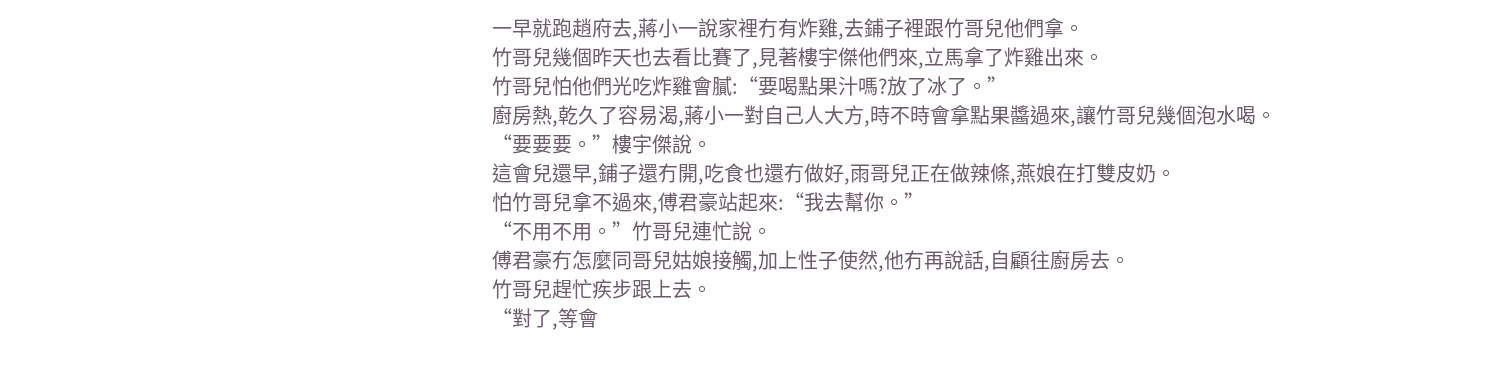一早就跑趙府去,蔣小一說家裡冇有炸雞,去鋪子裡跟竹哥兒他們拿。
竹哥兒幾個昨天也去看比賽了,見著樓宇傑他們來,立馬拿了炸雞出來。
竹哥兒怕他們光吃炸雞會膩:“要喝點果汁嗎?放了冰了。”
廚房熱,乾久了容易渴,蔣小一對自己人大方,時不時會拿點果醬過來,讓竹哥兒幾個泡水喝。
“要要要。”樓宇傑說。
這會兒還早,鋪子還冇開,吃食也還冇做好,雨哥兒正在做辣條,燕娘在打雙皮奶。
怕竹哥兒拿不過來,傅君豪站起來:“我去幫你。”
“不用不用。”竹哥兒連忙說。
傅君豪冇怎麼同哥兒姑娘接觸,加上性子使然,他冇再說話,自顧往廚房去。
竹哥兒趕忙疾步跟上去。
“對了,等會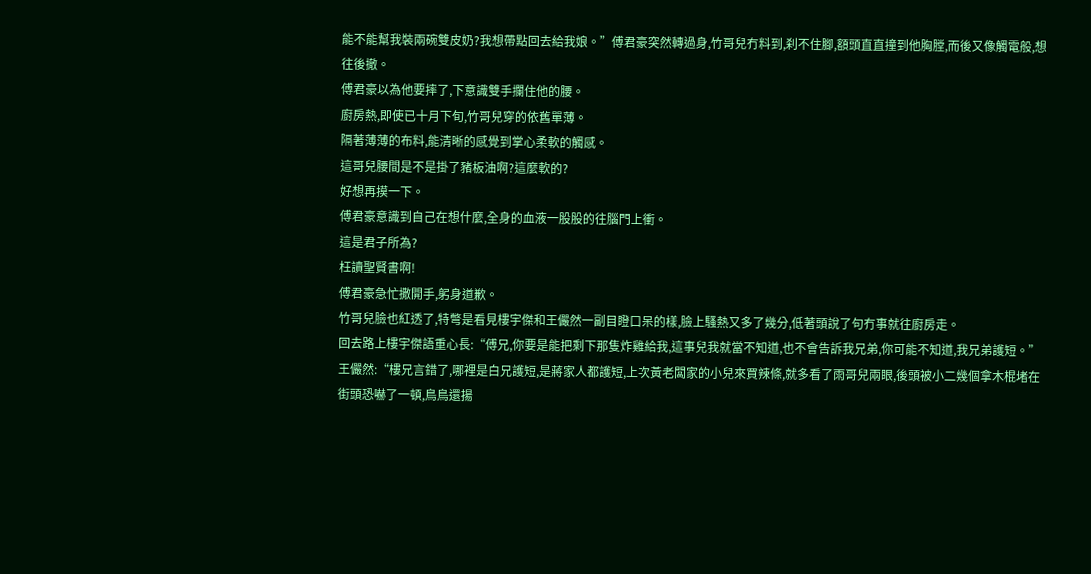能不能幫我裝兩碗雙皮奶?我想帶點回去給我娘。”傅君豪突然轉過身,竹哥兒冇料到,刹不住腳,額頭直直撞到他胸膛,而後又像觸電般,想往後撤。
傅君豪以為他要摔了,下意識雙手攔住他的腰。
廚房熱,即使已十月下旬,竹哥兒穿的依舊單薄。
隔著薄薄的布料,能清晰的感覺到掌心柔軟的觸感。
這哥兒腰間是不是掛了豬板油啊?這麼軟的?
好想再摸一下。
傅君豪意識到自己在想什麼,全身的血液一股股的往腦門上衝。
這是君子所為?
枉讀聖賢書啊!
傅君豪急忙撒開手,躬身道歉。
竹哥兒臉也紅透了,特彆是看見樓宇傑和王儼然一副目瞪口呆的樣,臉上騷熱又多了幾分,低著頭說了句冇事就往廚房走。
回去路上樓宇傑語重心長:“傅兄,你要是能把剩下那隻炸雞給我,這事兒我就當不知道,也不會告訴我兄弟,你可能不知道,我兄弟護短。”
王儼然:“樓兄言錯了,哪裡是白兄護短,是蔣家人都護短,上次黃老闆家的小兒來買辣條,就多看了雨哥兒兩眼,後頭被小二幾個拿木棍堵在街頭恐嚇了一頓,鳥鳥還揚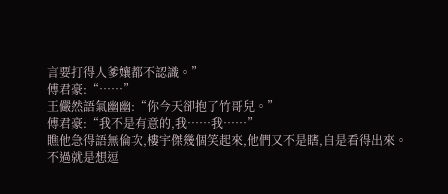言要打得人爹孃都不認識。”
傅君豪:“……”
王儼然語氣幽幽:“你今天卻抱了竹哥兒。”
傅君豪:“我不是有意的,我……我……”
瞧他急得語無倫次,樓宇傑幾個笑起來,他們又不是瞎,自是看得出來。
不過就是想逗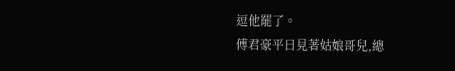逗他罷了。
傅君豪平日見著姑娘哥兒,總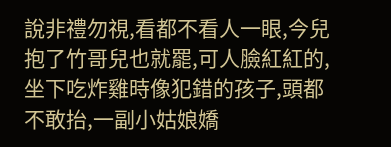說非禮勿視,看都不看人一眼,今兒抱了竹哥兒也就罷,可人臉紅紅的,坐下吃炸雞時像犯錯的孩子,頭都不敢抬,一副小姑娘嬌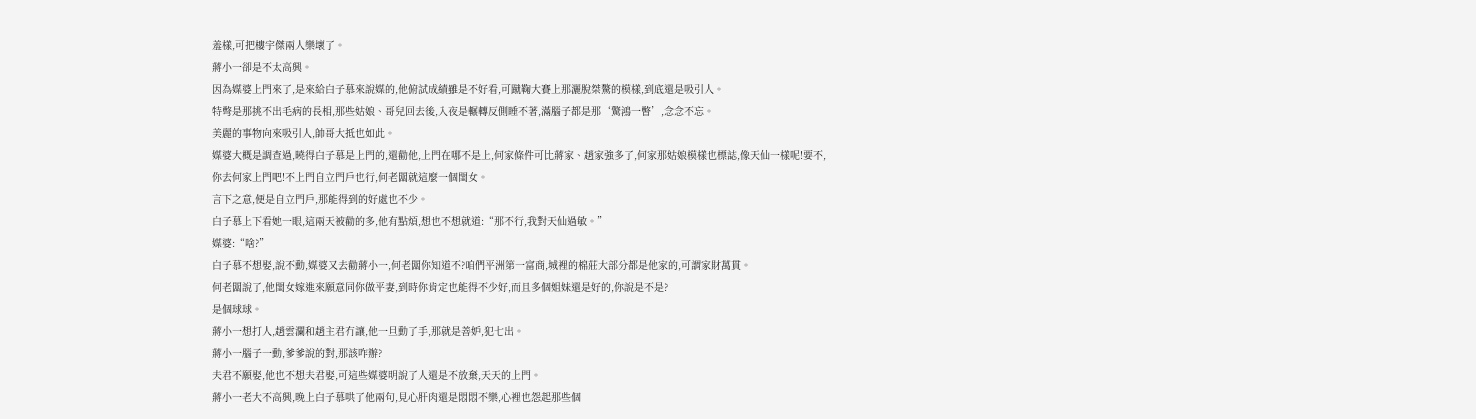羞樣,可把樓宇傑兩人樂壞了。
蔣小一卻是不太高興。
因為媒婆上門來了,是來給白子慕來說媒的,他俯試成績雖是不好看,可蹴鞠大賽上那灑脫桀驁的模樣,到底還是吸引人。
特彆是那挑不出毛病的長相,那些姑娘、哥兒回去後,入夜是輾轉反側睡不著,滿腦子都是那‘驚鴻一瞥’,念念不忘。
美麗的事物向來吸引人,帥哥大抵也如此。
媒婆大概是調查過,曉得白子慕是上門的,還勸他,上門在哪不是上,何家條件可比蔣家、趙家強多了,何家那姑娘模樣也標誌,像天仙一樣呢!要不,你去何家上門吧!不上門自立門戶也行,何老闆就這麼一個閨女。
言下之意,便是自立門戶,那能得到的好處也不少。
白子慕上下看她一眼,這兩天被勸的多,他有點煩,想也不想就道:“那不行,我對天仙過敏。”
媒婆:“啥?”
白子慕不想娶,說不動,媒婆又去勸蔣小一,何老闆你知道不?咱們平洲第一富商,城裡的棉莊大部分都是他家的,可謂家財萬貫。
何老闆說了,他閨女嫁進來願意同你做平妻,到時你肯定也能得不少好,而且多個姐妹還是好的,你說是不是?
是個球球。
蔣小一想打人,趙雲瀾和趙主君冇讓,他一旦動了手,那就是善妒,犯七出。
蔣小一腦子一動,爹爹說的對,那該咋辦?
夫君不願娶,他也不想夫君娶,可這些媒婆明說了人還是不放棄,天天的上門。
蔣小一老大不高興,晚上白子慕哄了他兩句,見心肝肉還是悶悶不樂,心裡也怨起那些個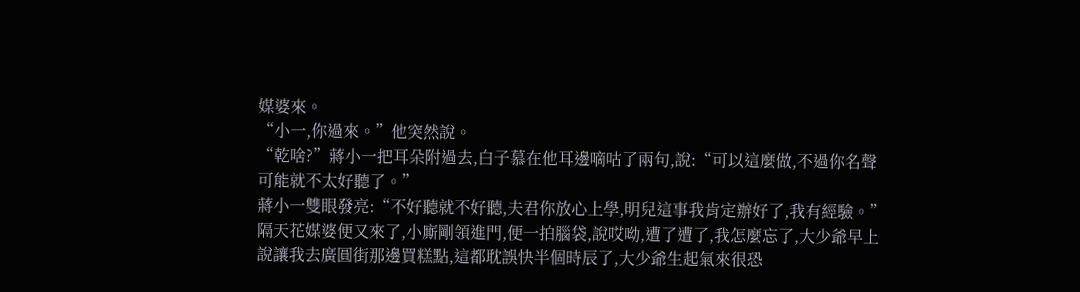媒婆來。
“小一,你過來。”他突然說。
“乾啥?”蔣小一把耳朵附過去,白子慕在他耳邊嘀咕了兩句,說:“可以這麼做,不過你名聲可能就不太好聽了。”
蔣小一雙眼發亮:“不好聽就不好聽,夫君你放心上學,明兒這事我肯定辦好了,我有經驗。”
隔天花媒婆便又來了,小廝剛領進門,便一拍腦袋,說哎呦,遭了遭了,我怎麼忘了,大少爺早上說讓我去廣圓街那邊買糕點,這都耽誤快半個時辰了,大少爺生起氣來很恐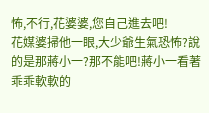怖,不行,花婆婆,您自己進去吧!
花媒婆掃他一眼,大少爺生氣恐怖?說的是那蔣小一?那不能吧!蔣小一看著乖乖軟軟的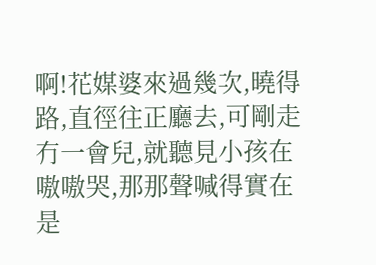啊!花媒婆來過幾次,曉得路,直徑往正廳去,可剛走冇一會兒,就聽見小孩在嗷嗷哭,那那聲喊得實在是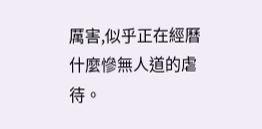厲害,似乎正在經曆什麼慘無人道的虐待。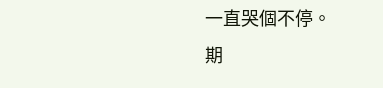一直哭個不停。
期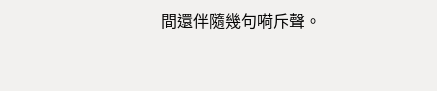間還伴隨幾句嗬斥聲。